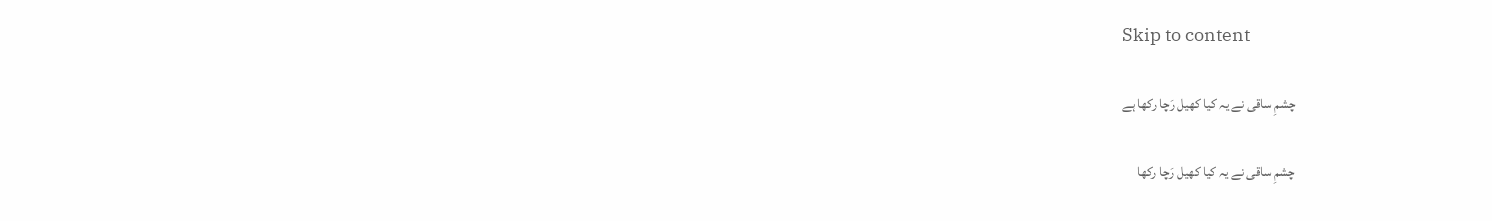Skip to content

چشمِ ساقی نے یہ کیا کھیل رَچا رکھا ہے

چشمِ ساقی نے یہ کیا کھیل رَچا رکھا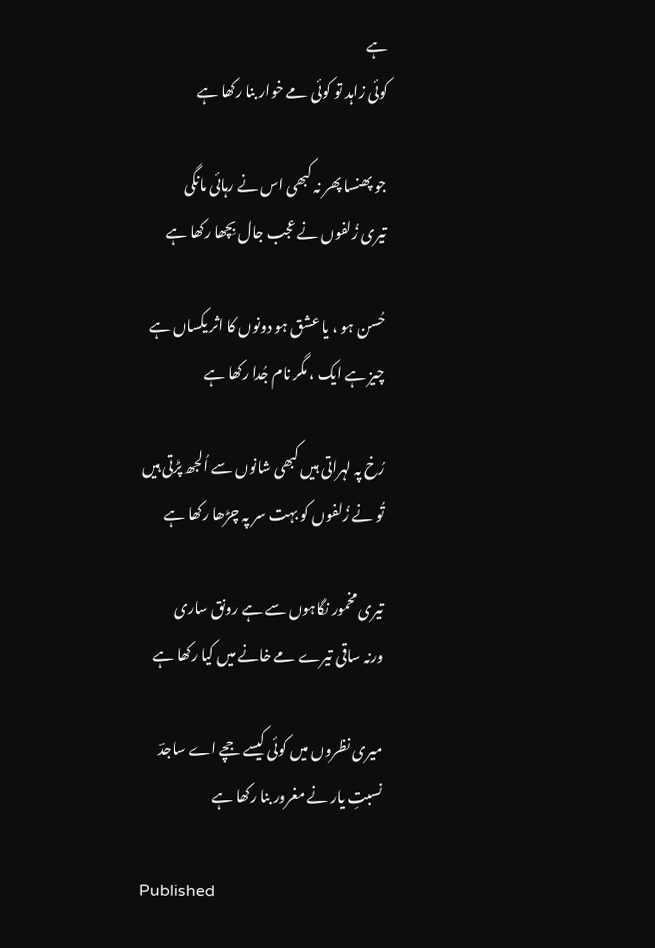ہے
کوئی زاہد تو کوئی مے خوار بنا رکھا ہے

جو پھنسا پھر نہ کبھی اس نے رہائی مانگی
تیری زُلفوں نے عجب جال بِچھا رکھا ہے

حُسن ہو ، یا عشق ہو دونوں کا اثر یکساں ہے
چیز ہے ایک ، مگر نام جُدا رکھا ہے

رُخ پہ لہراتی ہیں کبھی شانوں سے اُلجھ پڑتی ہیں
تُو نے زُلفوں کو بہت سر پہ چڑھا رکھا ہے

تیری مخمور نگاہوں سے ہے رونق ساری
ورنہ ساقی تیرے مے خانے میں کیا رکھا ہے

میری نظروں میں کوئی کیسے جچے اے ساجدؔ
نسبتِ یار نے مغرور بنا رکھا ہے

Published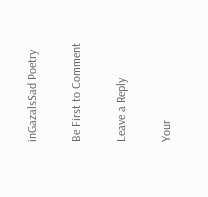inGazalsSad Poetry

Be First to Comment

Leave a Reply

Your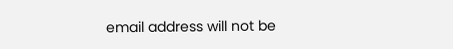email address will not be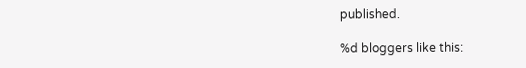published.

%d bloggers like this: